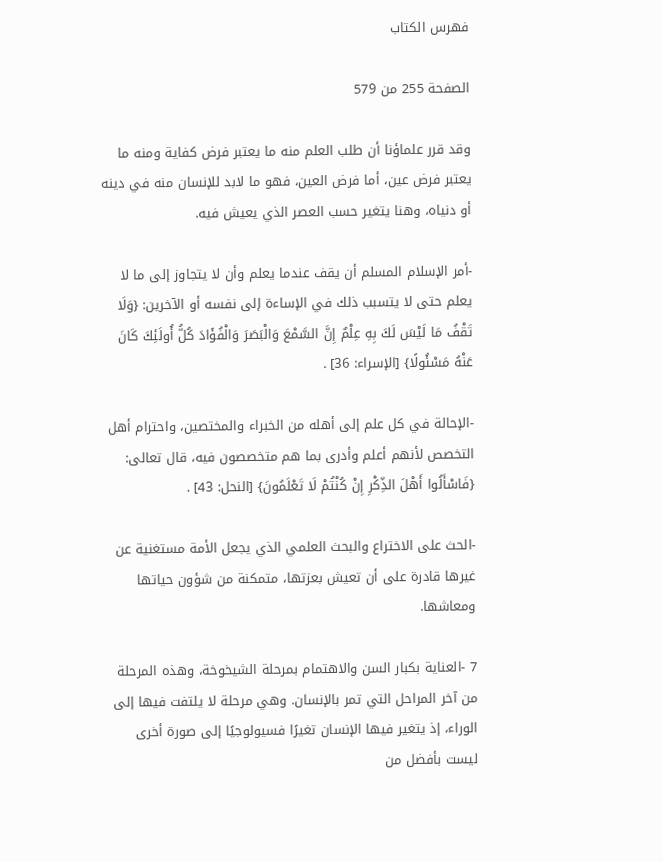فهرس الكتاب

الصفحة 255 من 579

وقد قرر علماؤنا أن طلب العلم منه ما يعتبر فرض كفاية ومنه ما يعتبر فرض عين، أما فرض العين، فهو ما لابد للإنسان منه في دينه أو دنياه، وهنا يتغير حسب العصر الذي يعيش فيه.

-أمر الإسلام المسلم أن يقف عندما يعلم وأن لا يتجاوز إلى ما لا يعلم حتى لا يتسبب ذلك في الإساءة إلى نفسه أو الآخرين: {وَلَا تَقْفُ مَا لَيْسَ لَكَ بِهِ عِلْمٌ إِنَّ السَّمْعَ وَالْبَصَرَ وَالْفُؤَادَ كُلُّ أُولَئِكَ كَانَ عَنْهُ مَسْئُولًا} [الإسراء: 36] .

-الإحالة في كل علم إلى أهله من الخبراء والمختصين، واحترام أهل التخصص لأنهم أعلم وأدرى بما هم متخصصون فيه، قال تعالى: {فَاسْأَلُوا أَهْلَ الذِّكْرِ إِنْ كُنْتُمْ لَا تَعْلَمُونَ} [النحل: 43] .

-الحث على الاختراع والبحث العلمي الذي يجعل الأمة مستغنية عن غيرها قادرة على أن تعيش بعزتها، متمكنة من شؤون حياتها ومعاشها.

7 -العناية بكبار السن والاهتمام بمرحلة الشيخوخة، وهذه المرحلة من آخر المراحل التي تمر بالإنسان. وهي مرحلة لا يلتفت فيها إلى الوراء، إذ يتغير فيها الإنسان تغيرًا فسيولوجيًا إلى صورة أخرى ليست بأفضل من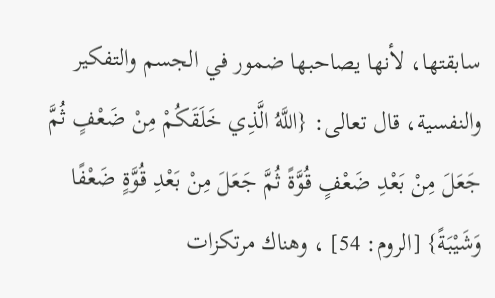سابقتها، لأنها يصاحبها ضمور في الجسم والتفكير والنفسية، قال تعالى: {اللَّهُ الَّذِي خَلَقَكُمْ مِنْ ضَعْفٍ ثُمَّ جَعَلَ مِنْ بَعْدِ ضَعْفٍ قُوَّةً ثُمَّ جَعَلَ مِنْ بَعْدِ قُوَّةٍ ضَعْفًا وَشَيْبَةً} [الروم: 54] ، وهناك مرتكزات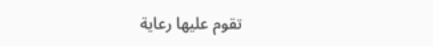تقوم عليها رعاية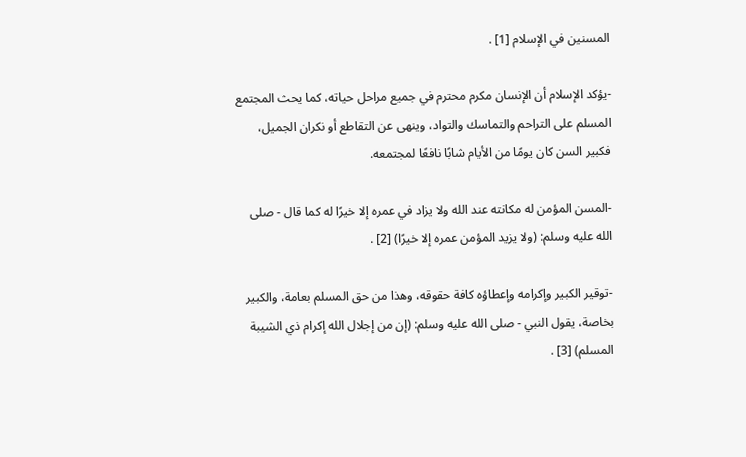المسنين في الإسلام [1] .

-يؤكد الإسلام أن الإنسان مكرم محترم في جميع مراحل حياته، كما يحث المجتمع المسلم على التراحم والتماسك والتواد، وينهى عن التقاطع أو نكران الجميل، فكبير السن كان يومًا من الأيام شابًا نافعًا لمجتمعه.

-المسن المؤمن له مكانته عند الله ولا يزاد في عمره إلا خيرًا له كما قال - صلى الله عليه وسلم: (ولا يزيد المؤمن عمره إلا خيرًا) [2] .

-توقير الكبير وإكرامه وإعطاؤه كافة حقوقه، وهذا من حق المسلم بعامة، والكبير بخاصة، يقول النبي - صلى الله عليه وسلم: (إن من إجلال الله إكرام ذي الشيبة المسلم) [3] .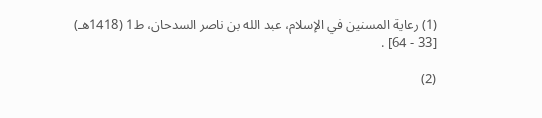(1) رعاية المسنين في الإسلام، عبد الله بن ناصر السدحان، ط1 (1418هـ) [33 - 64] .

(2)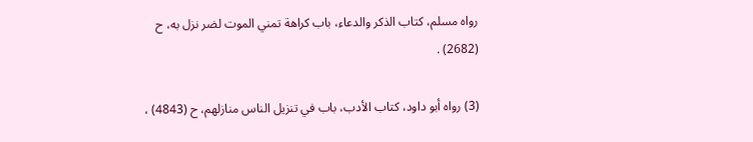رواه مسلم، كتاب الذكر والدعاء، باب كراهة تمني الموت لضر نزل به، ح (2682) .

(3) رواه أبو داود، كتاب الأدب، باب في تنزيل الناس منازلهم، ح (4843) ،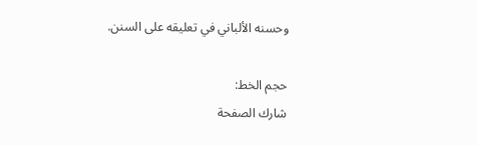وحسنه الألباني في تعليقه على السنن.

حجم الخط:
شارك الصفحة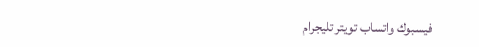فيسبوك واتساب تويتر تليجرام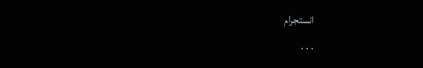انستجرام
. . .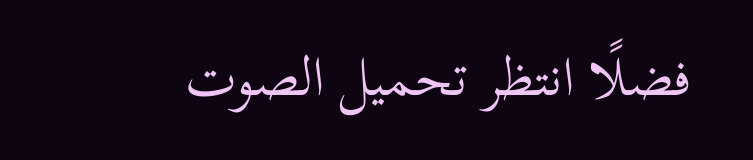فضلًا انتظر تحميل الصوت